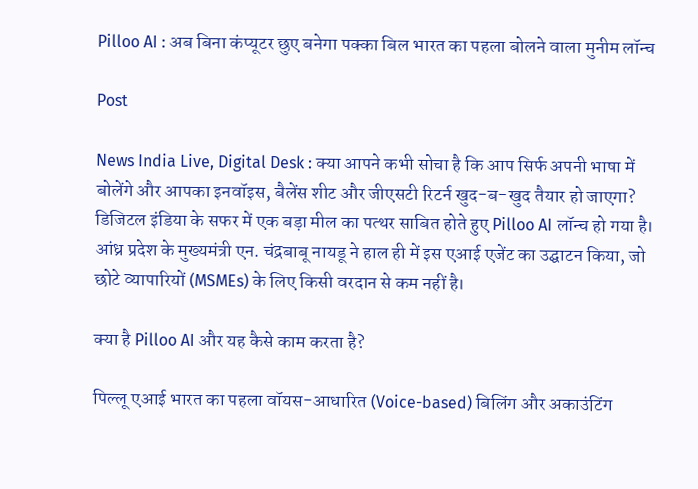Pilloo AI : अब बिना कंप्यूटर छुए बनेगा पक्का बिल भारत का पहला बोलने वाला मुनीम लॉन्च

Post

News India Live, Digital Desk : क्या आपने कभी सोचा है कि आप सिर्फ अपनी भाषा में बोलेंगे और आपका इनवॉइस, बैलेंस शीट और जीएसटी रिटर्न खुद-ब-खुद तैयार हो जाएगा? डिजिटल इंडिया के सफर में एक बड़ा मील का पत्थर साबित होते हुए Pilloo AI लॉन्च हो गया है। आंध्र प्रदेश के मुख्यमंत्री एन. चंद्रबाबू नायडू ने हाल ही में इस एआई एजेंट का उद्घाटन किया, जो छोटे व्यापारियों (MSMEs) के लिए किसी वरदान से कम नहीं है।

क्या है Pilloo AI और यह कैसे काम करता है?

पिल्लू एआई भारत का पहला वॉयस-आधारित (Voice-based) बिलिंग और अकाउंटिंग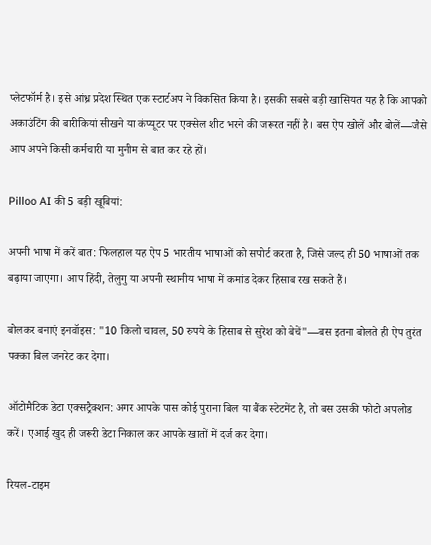प्लेटफॉर्म है। इसे आंध्र प्रदेश स्थित एक स्टार्टअप ने विकसित किया है। इसकी सबसे बड़ी खासियत यह है कि आपको अकाउंटिंग की बारीकियां सीखने या कंप्यूटर पर एक्सेल शीट भरने की जरूरत नहीं है। बस ऐप खोलें और बोलें—जैसे आप अपने किसी कर्मचारी या मुनीम से बात कर रहे हों।

Pilloo AI की 5 बड़ी खूबियां:

अपनी भाषा में करें बात: फिलहाल यह ऐप 5 भारतीय भाषाओं को सपोर्ट करता है, जिसे जल्द ही 50 भाषाओं तक बढ़ाया जाएगा। आप हिंदी, तेलुगु या अपनी स्थानीय भाषा में कमांड देकर हिसाब रख सकते हैं।

बोलकर बनाएं इनवॉइस: "10 किलो चावल, 50 रुपये के हिसाब से सुरेश को बेचें"—बस इतना बोलते ही ऐप तुरंत पक्का बिल जनरेट कर देगा।

ऑटोमैटिक डेटा एक्सट्रैक्शन: अगर आपके पास कोई पुराना बिल या बैंक स्टेटमेंट है, तो बस उसकी फोटो अपलोड करें। एआई खुद ही जरूरी डेटा निकाल कर आपके खातों में दर्ज कर देगा।

रियल-टाइम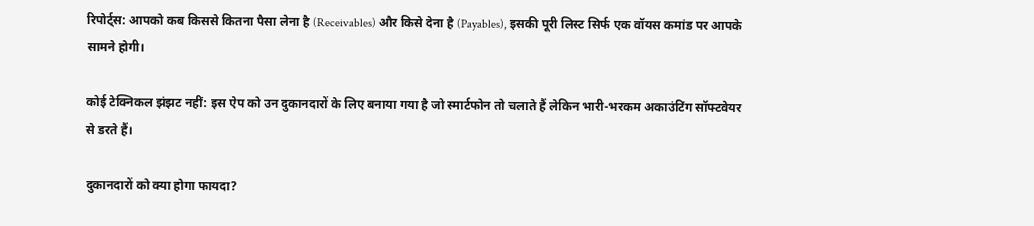रिपोर्ट्स: आपको कब किससे कितना पैसा लेना है (Receivables) और किसे देना है (Payables), इसकी पूरी लिस्ट सिर्फ एक वॉयस कमांड पर आपके सामने होगी।

कोई टेक्निकल झंझट नहीं: इस ऐप को उन दुकानदारों के लिए बनाया गया है जो स्मार्टफोन तो चलाते हैं लेकिन भारी-भरकम अकाउंटिंग सॉफ्टवेयर से डरते हैं।

दुकानदारों को क्या होगा फायदा?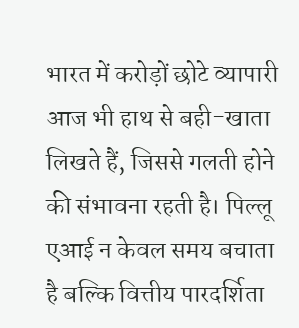भारत में करोड़ों छोटे व्यापारी आज भी हाथ से बही-खाता लिखते हैं, जिससे गलती होने की संभावना रहती है। पिल्लू एआई न केवल समय बचाता है बल्कि वित्तीय पारदर्शिता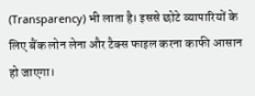(Transparency) भी लाता है। इससे छोटे व्यापारियों के लिए बैंक लोन लेना और टैक्स फाइल करना काफी आसान हो जाएगा।